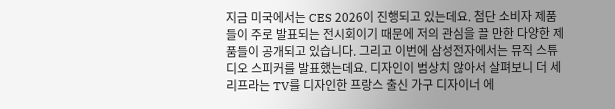지금 미국에서는 CES 2026이 진행되고 있는데요. 첨단 소비자 제품들이 주로 발표되는 전시회이기 때문에 저의 관심을 끌 만한 다양한 제품들이 공개되고 있습니다. 그리고 이번에 삼성전자에서는 뮤직 스튜디오 스피커를 발표했는데요. 디자인이 범상치 않아서 살펴보니 더 세리프라는 TV를 디자인한 프랑스 출신 가구 디자이너 에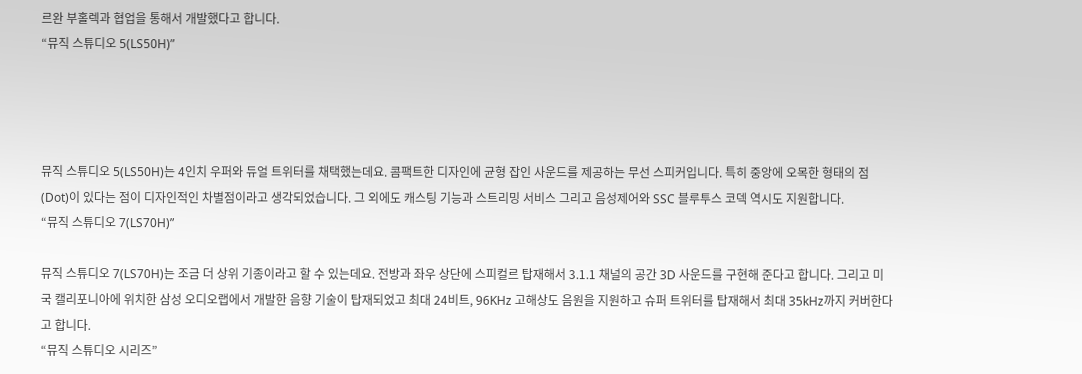르완 부홀렉과 협업을 통해서 개발했다고 합니다.
“뮤직 스튜디오 5(LS50H)”




뮤직 스튜디오 5(LS50H)는 4인치 우퍼와 듀얼 트위터를 채택했는데요. 콤팩트한 디자인에 균형 잡인 사운드를 제공하는 무선 스피커입니다. 특히 중앙에 오목한 형태의 점(Dot)이 있다는 점이 디자인적인 차별점이라고 생각되었습니다. 그 외에도 캐스팅 기능과 스트리밍 서비스 그리고 음성제어와 SSC 블루투스 코덱 역시도 지원합니다.
“뮤직 스튜디오 7(LS70H)”

뮤직 스튜디오 7(LS70H)는 조금 더 상위 기종이라고 할 수 있는데요. 전방과 좌우 상단에 스피컬르 탑재해서 3.1.1 채널의 공간 3D 사운드를 구현해 준다고 합니다. 그리고 미국 캘리포니아에 위치한 삼성 오디오랩에서 개발한 음향 기술이 탑재되었고 최대 24비트, 96KHz 고해상도 음원을 지원하고 슈퍼 트위터를 탑재해서 최대 35kHz까지 커버한다고 합니다.
“뮤직 스튜디오 시리즈”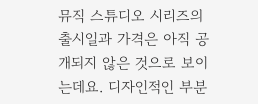뮤직 스튜디오 시리즈의 출시일과 가격은 아직 공개되지 않은 것으로 보이는데요. 디자인적인 부분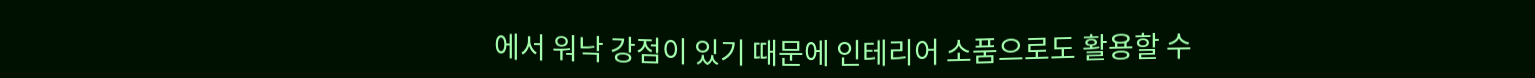에서 워낙 강점이 있기 때문에 인테리어 소품으로도 활용할 수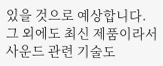있을 것으로 예상합니다. 그 외에도 최신 제품이라서 사운드 관련 기술도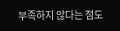부족하지 않다는 점도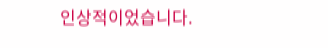인상적이었습니다.